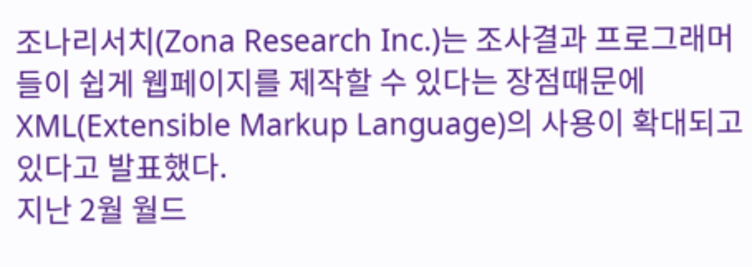조나리서치(Zona Research Inc.)는 조사결과 프로그래머들이 쉽게 웹페이지를 제작할 수 있다는 장점때문에 XML(Extensible Markup Language)의 사용이 확대되고 있다고 발표했다.
지난 2월 월드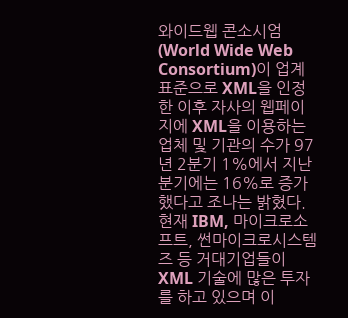와이드웹 콘소시엄(World Wide Web Consortium)이 업계 표준으로 XML을 인정한 이후 자사의 웹페이지에 XML을 이용하는 업체 및 기관의 수가 97년 2분기 1%에서 지난 분기에는 16%로 증가했다고 조나는 밝혔다.
현재 IBM, 마이크로소프트, 썬마이크로시스템즈 등 거대기업들이 XML 기술에 많은 투자를 하고 있으며 이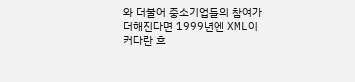와 더불어 중소기업들의 참여가 더해진다면 1999년엔 XML이 커다란 흐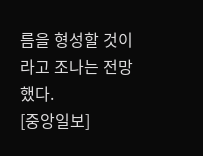름을 형성할 것이라고 조나는 전망했다.
[중앙일보]